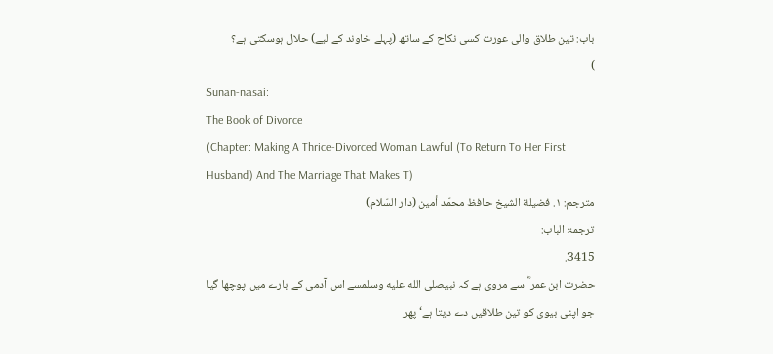باب: تین طلاق والی عورت کسی نکاح کے ساتھ (پہلے خاوند کے لیے) حلال ہوسکتی ہے؟
)
Sunan-nasai:
The Book of Divorce
(Chapter: Making A Thrice-Divorced Woman Lawful (To Return To Her First Husband) And The Marriage That Makes T)
مترجم: ١. فضيلة الشيخ حافظ محمّد أمين (دار السّلام)
ترجمۃ الباب:
3415.
حضرت ابن عمر ؓ سے مروی ہے کہ نبیصلى الله عليه وسلمسے اس آدمی کے بارے میں پوچھا گیا جو اپنی بیوی کو تین طلاقیں دے دیتا ہے‘ پھر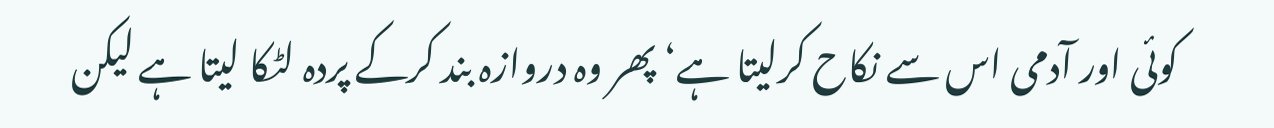کوئی اور آدمی اس سے نکاح کرلیتا ہے‘ پھر وہ دروازہ بند کرکے پردہ لٹکا لیتا ہے لیکن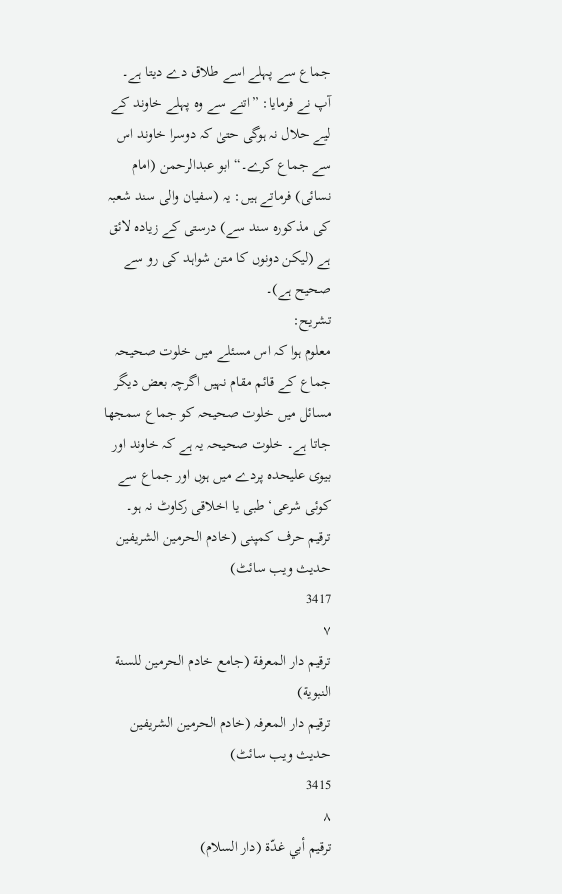جماع سے پہلے اسے طلاق دے دیتا ہے۔ آپ نے فرمایا: ”اتنے سے وہ پہلے خاوند کے لیے حلال نہ ہوگی حتیٰ کہ دوسرا خاوند اس سے جماع کرے۔“ ابو عبدالرحمن (امام نسائی) فرماتے ہیں: یہ (سفیان والی سند شعبہ کی مذکورہ سند سے) درستی کے زیادہ لائق ہے (لیکن دونوں کا متن شواہد کی رو سے صحیح ہے)۔
تشریح:
معلوم ہوا کہ اس مسئلے میں خلوت صحیحہ جماع کے قائم مقام نہیں اگرچہ بعض دیگر مسائل میں خلوت صحیحہ کو جماع سمجھا جاتا ہے۔ خلوت صحیحہ یہ ہے کہ خاوند اور بیوی علیحدہ پردے میں ہوں اور جماع سے کوئی شرعی‘ طبی یا اخلاقی رکاوٹ نہ ہو۔
ترقیم حرف کمپنی (خادم الحرمین الشریفین حدیث ویب سائٹ)
3417
٧
ترقيم دار المعرفة (جامع خادم الحرمين للسنة النبوية)
ترقیم دار المعرفہ (خادم الحرمین الشریفین حدیث ویب سائٹ)
3415
٨
ترقيم أبي غدّة (دار السلام)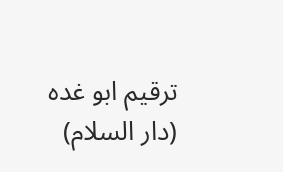ترقیم ابو غدہ (دار السلام)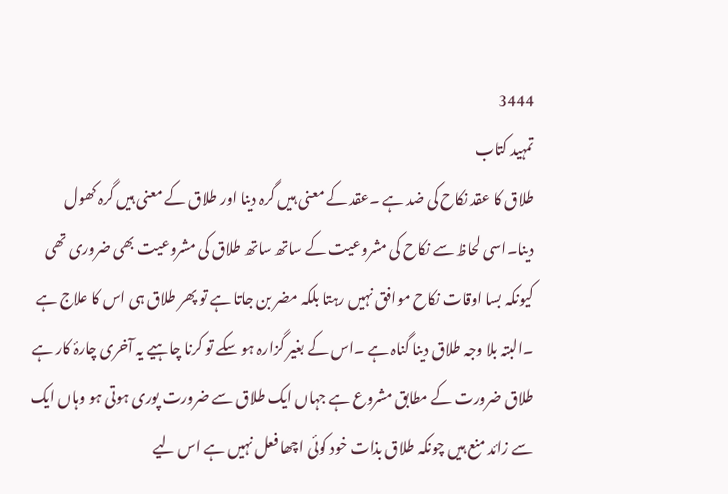3444
تمہید کتاب
طلاق کا عقد نکاح کی ضد ہے ۔عقد کے معنی ہیں گرہ دینا اور طلاق کے معنی ہیں گرہ کھول دینا۔اسی لحاظ سے نکاح کی مشروعیت کے ساتھ ساتھ طلاق کی مشروعیت بھی ضروری تھی کیونکہ بسا اوقات نکاح موافق نہیں رہتا بلکہ مضر بن جاتا ہے تو پھر طلاق ہی اس کا علاج ہے ۔البتہ بلا وجہ طلاق دینا گناہ ہے ۔اس کے بغیر گزارہ ہو سکے تو کرنا چاہیے یہ آخری چارۂ کار ہے طلاق ضرورت کے مطابق مشروع ہے جہاں ایک طلاق سے ضرورت پوری ہوتی ہو وہاں ایک سے زائد منع ہیں چونکہ طلاق بذات خود کوئی اچھا فعل نہیں ہے اس لیے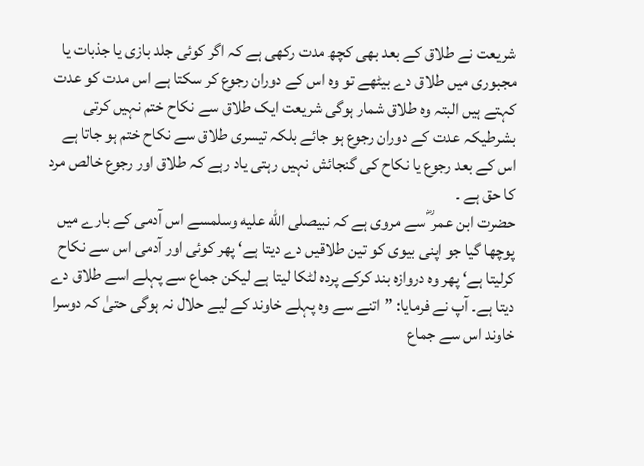شریعت نے طلاق کے بعد بھی کچھ مدت رکھی ہے کہ اگر کوئی جلد بازی یا جذبات یا مجبوری میں طلاق دے بیٹھے تو وہ اس کے دوران رجوع کر سکتا ہے اس مدت کو عدت کہتے ہیں البتہ وہ طلاق شمار ہوگی شریعت ایک طلاق سے نکاح ختم نہیں کرتی بشرطیکہ عدت کے دوران رجوع ہو جائے بلکہ تیسری طلاق سے نکاح ختم ہو جاتا ہے اس کے بعد رجوع یا نکاح کی گنجائش نہیں رہتی یاد رہے کہ طلاق اور رجوع خالص مرد کا حق ہے ۔
حضرت ابن عمر ؓ سے مروی ہے کہ نبیصلى الله عليه وسلمسے اس آدمی کے بارے میں پوچھا گیا جو اپنی بیوی کو تین طلاقیں دے دیتا ہے‘ پھر کوئی اور آدمی اس سے نکاح کرلیتا ہے‘ پھر وہ دروازہ بند کرکے پردہ لٹکا لیتا ہے لیکن جماع سے پہلے اسے طلاق دے دیتا ہے۔ آپ نے فرمایا: ”اتنے سے وہ پہلے خاوند کے لیے حلال نہ ہوگی حتیٰ کہ دوسرا خاوند اس سے جماع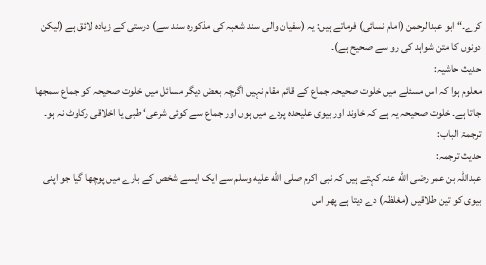کرے۔“ ابو عبدالرحمن (امام نسائی) فرماتے ہیں: یہ (سفیان والی سند شعبہ کی مذکورہ سند سے) درستی کے زیادہ لائق ہے (لیکن دونوں کا متن شواہد کی رو سے صحیح ہے)۔
حدیث حاشیہ:
معلوم ہوا کہ اس مسئلے میں خلوت صحیحہ جماع کے قائم مقام نہیں اگرچہ بعض دیگر مسائل میں خلوت صحیحہ کو جماع سمجھا جاتا ہے۔ خلوت صحیحہ یہ ہے کہ خاوند اور بیوی علیحدہ پردے میں ہوں اور جماع سے کوئی شرعی‘ طبی یا اخلاقی رکاوٹ نہ ہو۔
ترجمۃ الباب:
حدیث ترجمہ:
عبداللہ بن عمر رضی الله عنہ کہتے ہیں کہ نبی اکرم صلى الله عليه وسلم سے ایک ایسے شخص کے بارے میں پوچھا گیا جو اپنی بیوی کو تین طلاقیں (مغلظہ) دے دیتا ہے پھر اس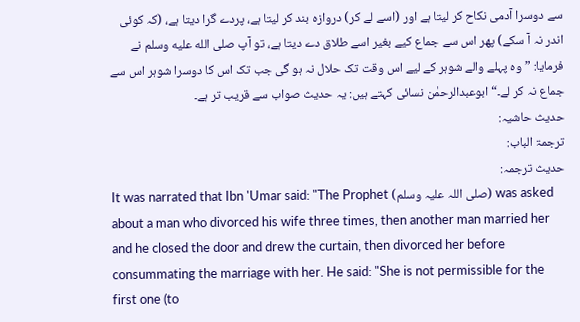سے دوسرا آدمی نکاح کر لیتا ہے اور (اسے لے کر) دروازہ بند کر لیتا ہے، پردے گرا دیتا ہے، (کہ کوئی اندر نہ آ سکے) پھر اس سے جماع کیے بغیر اسے طلاق دے دیتا ہے، تو آپ صلى الله عليه وسلم نے فرمایا: ”وہ پہلے والے شوہر کے لیے اس وقت تک حلال نہ ہو گی جب تک اس کا دوسرا شوہر اس سے جماع نہ کر لے۔“ ابوعبدالرحمٰن نسائی کہتے ہیں: یہ حدیث صواب سے قریب تر ہے۔
حدیث حاشیہ:
ترجمۃ الباب:
حدیث ترجمہ:
It was narrated that Ibn 'Umar said: "The Prophet (صلی اللہ علیہ وسلم) was asked about a man who divorced his wife three times, then another man married her and he closed the door and drew the curtain, then divorced her before consummating the marriage with her. He said: "She is not permissible for the first one (to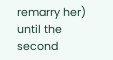remarry her) until the second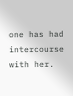one has had intercourse with her.